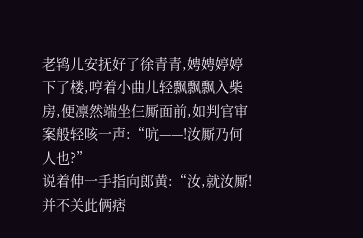老鸨儿安抚好了徐青青,娉娉婷婷下了楼,哼着小曲儿轻飘飘飘入柴房,便凛然端坐仨厮面前,如判官审案般轻咳一声:“吭——!汝厮乃何人也?”
说着伸一手指向郎黄:“汝,就汝厮!并不关此俩痞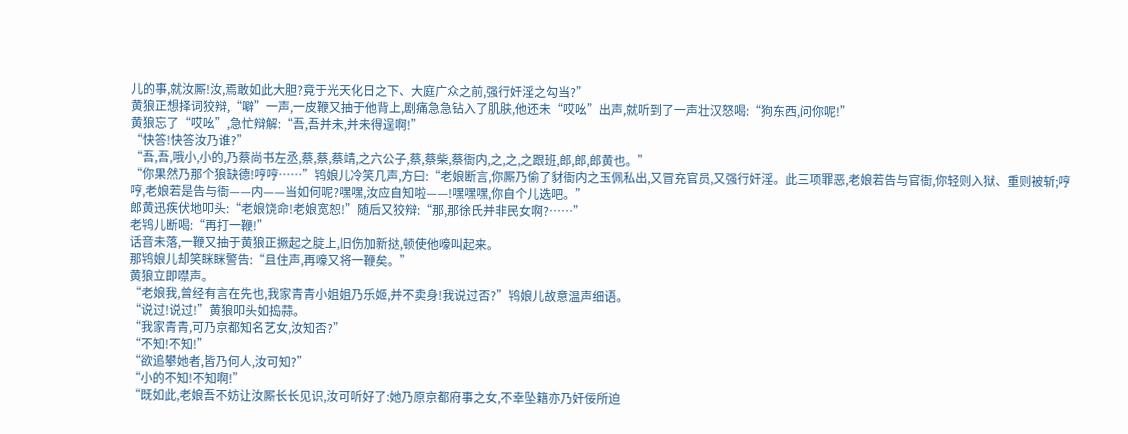儿的事,就汝厮!汝,焉敢如此大胆?竟于光天化日之下、大庭广众之前,强行奸淫之勾当?”
黄狼正想择词狡辩,“噼”一声,一皮鞭又抽于他背上,剧痛急急钻入了肌肤,他还未“哎吆”出声,就听到了一声壮汉怒喝:“狗东西,问你呢!”
黄狼忘了“哎吆”,急忙辩解:“吾,吾并未,并未得逞啊!”
“快答!快答汝乃谁?”
“吾,吾,哦小,小的,乃蔡尚书左丞,蔡,蔡,蔡靖,之六公子,蔡,蔡柴,蔡衙内,之,之,之跟班,郎,郎,郎黄也。”
“你果然乃那个狼缺德!哼哼……”鸨娘儿冷笑几声,方曰:“老娘断言,你厮乃偷了豺衙内之玉佩私出,又冒充官员,又强行奸淫。此三项罪恶,老娘若告与官衙,你轻则入狱、重则被斩;哼哼,老娘若是告与衙——内——当如何呢?嘿嘿,汝应自知啦——!嘿嘿嘿,你自个儿选吧。”
郎黄迅疾伏地叩头:“老娘饶命!老娘宽恕!”随后又狡辩:“那,那徐氏并非民女啊?……”
老鸨儿断喝:“再打一鞭!”
话音未落,一鞭又抽于黄狼正撅起之腚上,旧伤加新挞,顿使他嚎叫起来。
那鸨娘儿却笑眯眯警告:“且住声,再嚎又将一鞭矣。”
黄狼立即噤声。
“老娘我,曾经有言在先也,我家青青小姐姐乃乐姬,并不卖身!我说过否?”鸨娘儿故意温声细语。
“说过!说过!”黄狼叩头如捣蒜。
“我家青青,可乃京都知名艺女,汝知否?”
“不知!不知!”
“欲追攀她者,皆乃何人,汝可知?”
“小的不知!不知啊!”
“既如此,老娘吾不妨让汝厮长长见识,汝可听好了:她乃原京都府事之女,不幸坠籍亦乃奸佞所迫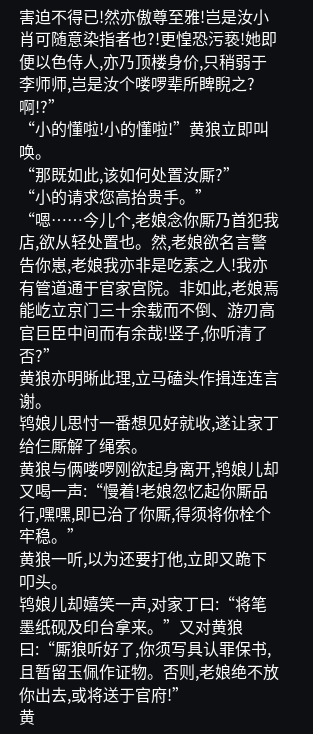害迫不得已!然亦傲尊至雅!岂是汝小肖可随意染指者也?!更惶恐污亵!她即便以色侍人,亦乃顶楼身价,只稍弱于李师师,岂是汝个喽啰辈所睥睨之?啊!?”
“小的懂啦!小的懂啦!”黄狼立即叫唤。
“那既如此,该如何处置汝厮?”
“小的请求您高抬贵手。”
“嗯……今儿个,老娘念你厮乃首犯我店,欲从轻处置也。然,老娘欲名言警告你崽,老娘我亦非是吃素之人!我亦有管道通于官家宫院。非如此,老娘焉能屹立京门三十余载而不倒、游刃高官巨臣中间而有余哉!竖子,你听清了否?”
黄狼亦明晰此理,立马磕头作揖连连言谢。
鸨娘儿思忖一番想见好就收,遂让家丁给仨厮解了绳索。
黄狼与俩喽啰刚欲起身离开,鸨娘儿却又喝一声:“慢着!老娘忽忆起你厮品行,嘿嘿,即已治了你厮,得须将你栓个牢稳。”
黄狼一听,以为还要打他,立即又跪下叩头。
鸨娘儿却嬉笑一声,对家丁曰:“将笔墨纸砚及印台拿来。”又对黄狼曰:“厮狼听好了,你须写具认罪保书,且暂留玉佩作证物。否则,老娘绝不放你出去,或将送于官府!”
黄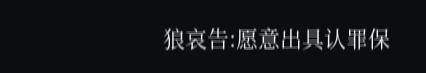狼哀告:愿意出具认罪保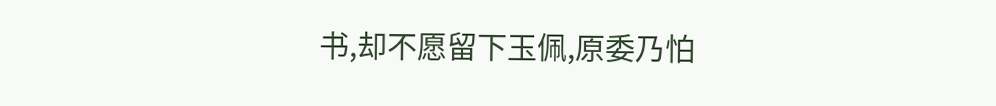书,却不愿留下玉佩,原委乃怕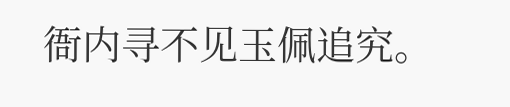衙内寻不见玉佩追究。